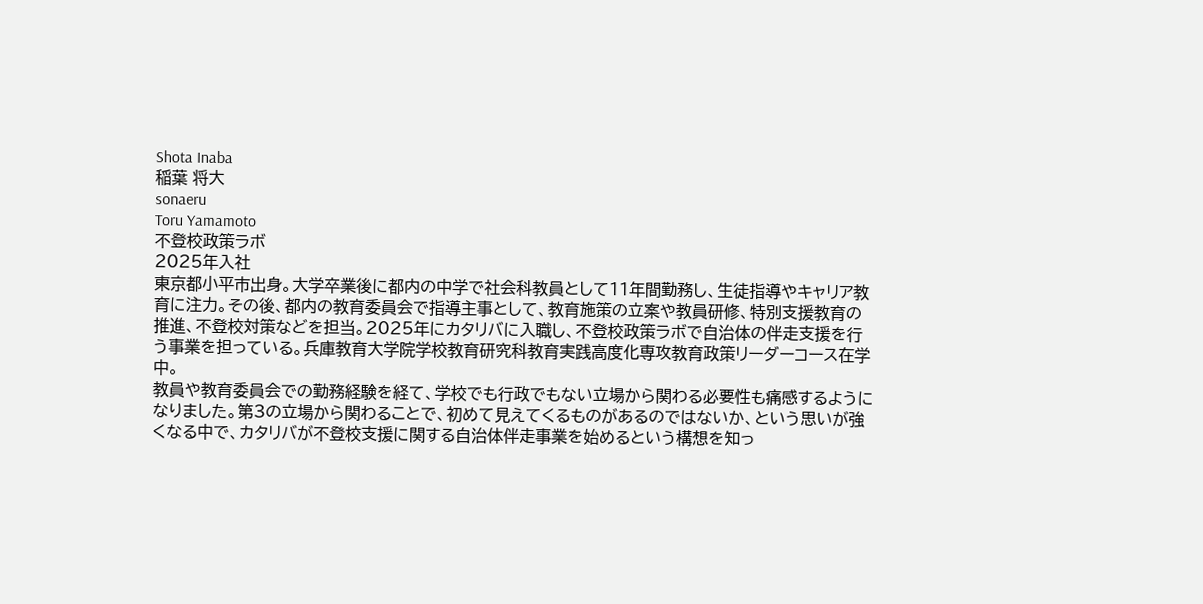Shota Inaba
稲葉 将大
sonaeru
Toru Yamamoto
不登校政策ラボ
2025年入社
東京都小平市出身。大学卒業後に都内の中学で社会科教員として11年間勤務し、生徒指導やキャリア教育に注力。その後、都内の教育委員会で指導主事として、教育施策の立案や教員研修、特別支援教育の推進、不登校対策などを担当。2025年にカタリバに入職し、不登校政策ラボで自治体の伴走支援を行う事業を担っている。兵庫教育大学院学校教育研究科教育実践高度化専攻教育政策リーダーコース在学中。
教員や教育委員会での勤務経験を経て、学校でも行政でもない立場から関わる必要性も痛感するようになりました。第3の立場から関わることで、初めて見えてくるものがあるのではないか、という思いが強くなる中で、カタリバが不登校支援に関する自治体伴走事業を始めるという構想を知っ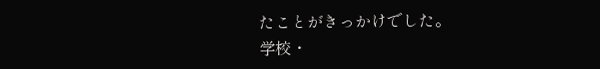たことがきっかけでした。
学校・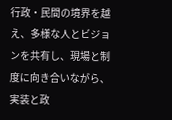行政・民間の境界を越え、多様な人とビジョンを共有し、現場と制度に向き合いながら、実装と政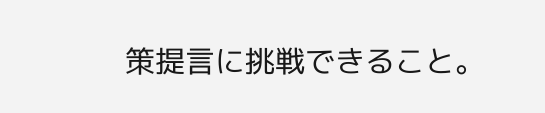策提言に挑戦できること。